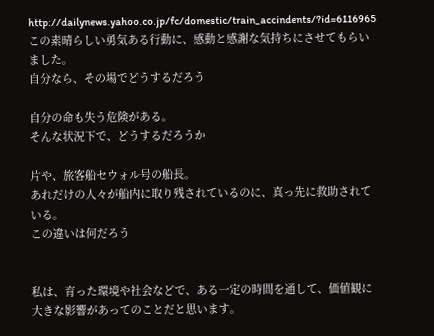http://dailynews.yahoo.co.jp/fc/domestic/train_accindents/?id=6116965
この素晴らしい勇気ある行動に、感動と感謝な気持ちにさせてもらいました。
自分なら、その場でどうするだろう

自分の命も失う危険がある。
そんな状況下で、どうするだろうか

片や、旅客船セウォル号の船長。
あれだけの人々が船内に取り残されているのに、真っ先に救助されている。
この違いは何だろう


私は、育った環境や社会などで、ある一定の時間を通して、価値観に大きな影響があってのことだと思います。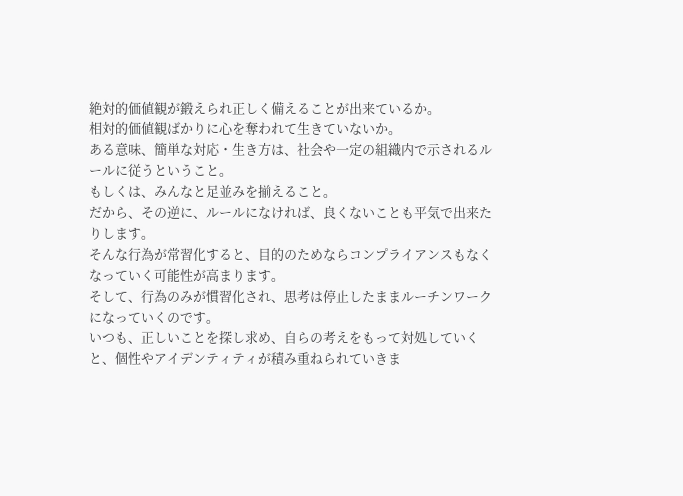絶対的価値観が鍛えられ正しく備えることが出来ているか。
相対的価値観ばかりに心を奪われて生きていないか。
ある意味、簡単な対応・生き方は、社会や一定の組織内で示されるルールに従うということ。
もしくは、みんなと足並みを揃えること。
だから、その逆に、ルールになければ、良くないことも平気で出来たりします。
そんな行為が常習化すると、目的のためならコンプライアンスもなくなっていく可能性が高まります。
そして、行為のみが慣習化され、思考は停止したままルーチンワークになっていくのです。
いつも、正しいことを探し求め、自らの考えをもって対処していくと、個性やアイデンティティが積み重ねられていきま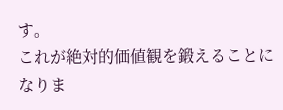す。
これが絶対的価値観を鍛えることになりま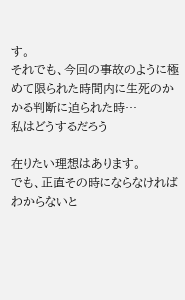す。
それでも、今回の事故のように極めて限られた時間内に生死のかかる判断に迫られた時…
私はどうするだろう

在りたい理想はあります。
でも、正直その時にならなければわからないと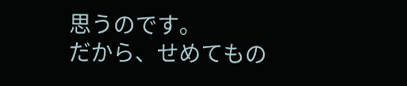思うのです。
だから、せめてもの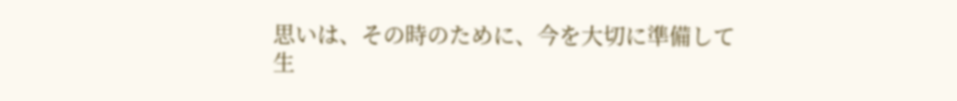思いは、その時のために、今を大切に準備して生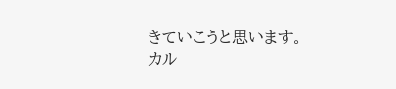きていこうと思います。
カル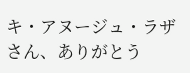キ・アヌージュ・ラザさん、ありがとう